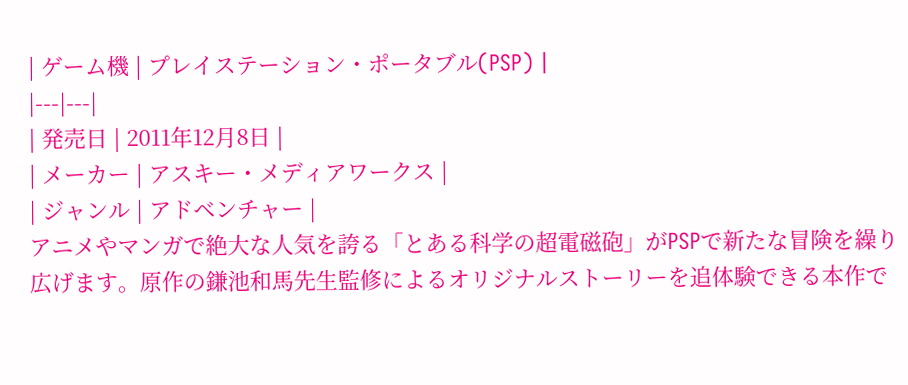| ゲーム機 | プレイステーション・ポータブル(PSP) |
|---|---|
| 発売日 | 2011年12月8日 |
| メーカー | アスキー・メディアワークス |
| ジャンル | アドベンチャー |
アニメやマンガで絶大な人気を誇る「とある科学の超電磁砲」がPSPで新たな冒険を繰り広げます。原作の鎌池和馬先生監修によるオリジナルストーリーを追体験できる本作で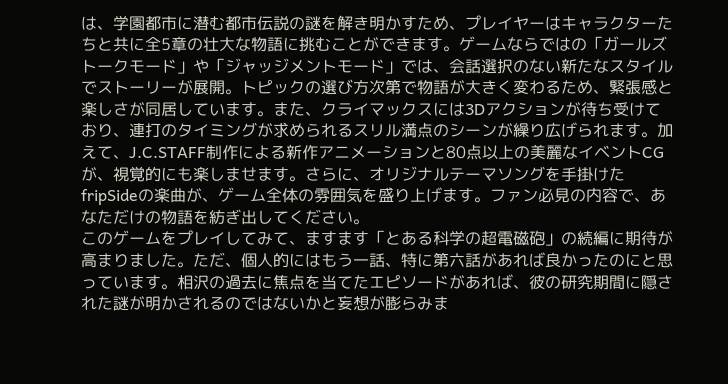は、学園都市に潜む都市伝説の謎を解き明かすため、プレイヤーはキャラクターたちと共に全5章の壮大な物語に挑むことができます。ゲームならではの「ガールズトークモード」や「ジャッジメントモード」では、会話選択のない新たなスタイルでストーリーが展開。トピックの選び方次第で物語が大きく変わるため、緊張感と楽しさが同居しています。また、クライマックスには3Dアクションが待ち受けており、連打のタイミングが求められるスリル満点のシーンが繰り広げられます。加えて、J.C.STAFF制作による新作アニメーションと80点以上の美麗なイベントCGが、視覚的にも楽しませます。さらに、オリジナルテーマソングを手掛けたfripSideの楽曲が、ゲーム全体の雰囲気を盛り上げます。ファン必見の内容で、あなただけの物語を紡ぎ出してください。
このゲームをプレイしてみて、ますます「とある科学の超電磁砲」の続編に期待が高まりました。ただ、個人的にはもう一話、特に第六話があれば良かったのにと思っています。相沢の過去に焦点を当てたエピソードがあれば、彼の研究期間に隠された謎が明かされるのではないかと妄想が膨らみま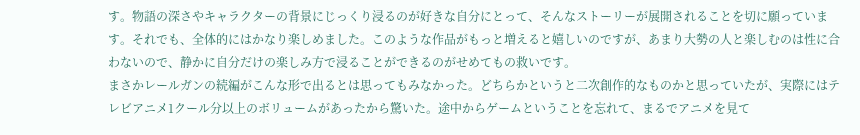す。物語の深さやキャラクターの背景にじっくり浸るのが好きな自分にとって、そんなストーリーが展開されることを切に願っています。それでも、全体的にはかなり楽しめました。このような作品がもっと増えると嬉しいのですが、あまり大勢の人と楽しむのは性に合わないので、静かに自分だけの楽しみ方で浸ることができるのがせめてもの救いです。
まさかレールガンの続編がこんな形で出るとは思ってもみなかった。どちらかというと二次創作的なものかと思っていたが、実際にはテレビアニメ1クール分以上のボリュームがあったから驚いた。途中からゲームということを忘れて、まるでアニメを見て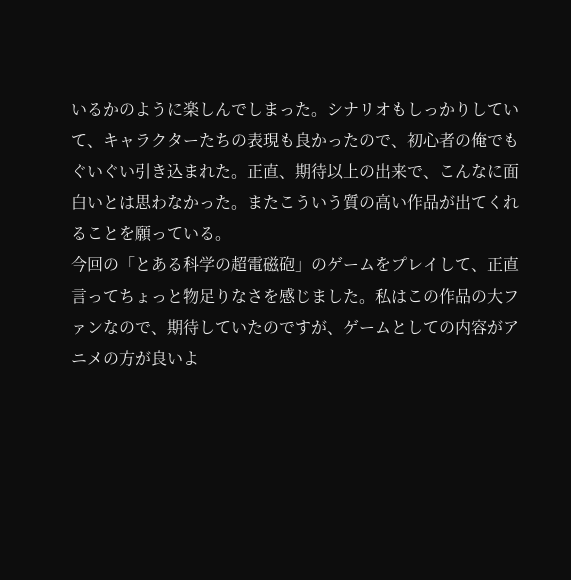いるかのように楽しんでしまった。シナリオもしっかりしていて、キャラクターたちの表現も良かったので、初心者の俺でもぐいぐい引き込まれた。正直、期待以上の出来で、こんなに面白いとは思わなかった。またこういう質の高い作品が出てくれることを願っている。
今回の「とある科学の超電磁砲」のゲームをプレイして、正直言ってちょっと物足りなさを感じました。私はこの作品の大ファンなので、期待していたのですが、ゲームとしての内容がアニメの方が良いよ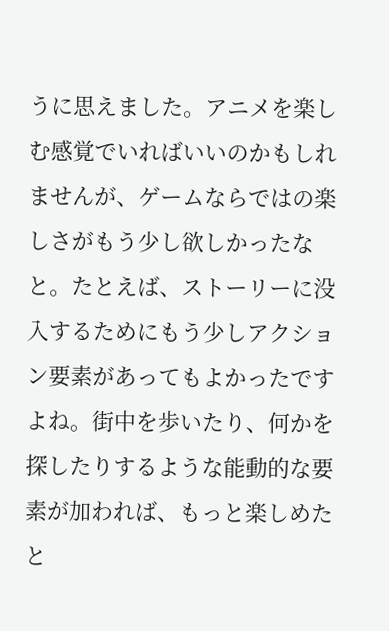うに思えました。アニメを楽しむ感覚でいればいいのかもしれませんが、ゲームならではの楽しさがもう少し欲しかったなと。たとえば、ストーリーに没入するためにもう少しアクション要素があってもよかったですよね。街中を歩いたり、何かを探したりするような能動的な要素が加われば、もっと楽しめたと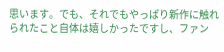思います。でも、それでもやっぱり新作に触れられたこと自体は嬉しかったですし、ファン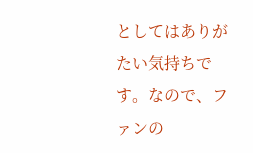としてはありがたい気持ちです。なので、ファンの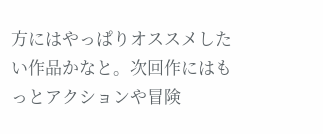方にはやっぱりオススメしたい作品かなと。次回作にはもっとアクションや冒険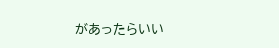があったらいい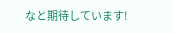なと期待しています!